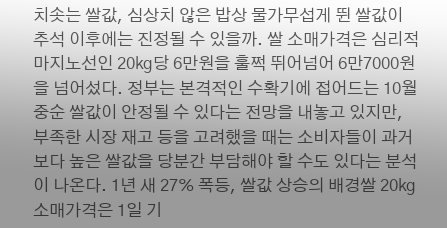치솟는 쌀값, 심상치 않은 밥상 물가무섭게 뛴 쌀값이 추석 이후에는 진정될 수 있을까. 쌀 소매가격은 심리적 마지노선인 20㎏당 6만원을 훌쩍 뛰어넘어 6만7000원을 넘어섰다. 정부는 본격적인 수확기에 접어드는 10월 중순 쌀값이 안정될 수 있다는 전망을 내놓고 있지만, 부족한 시장 재고 등을 고려했을 때는 소비자들이 과거보다 높은 쌀값을 당분간 부담해야 할 수도 있다는 분석이 나온다. 1년 새 27% 폭등, 쌀값 상승의 배경쌀 20㎏ 소매가격은 1일 기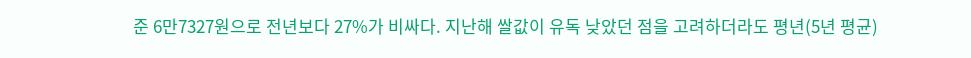준 6만7327원으로 전년보다 27%가 비싸다. 지난해 쌀값이 유독 낮았던 점을 고려하더라도 평년(5년 평균)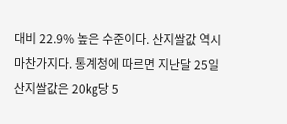대비 22.9% 높은 수준이다. 산지쌀값 역시 마찬가지다. 통계청에 따르면 지난달 25일 산지쌀값은 20㎏당 5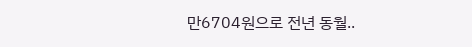만6704원으로 전년 동월..